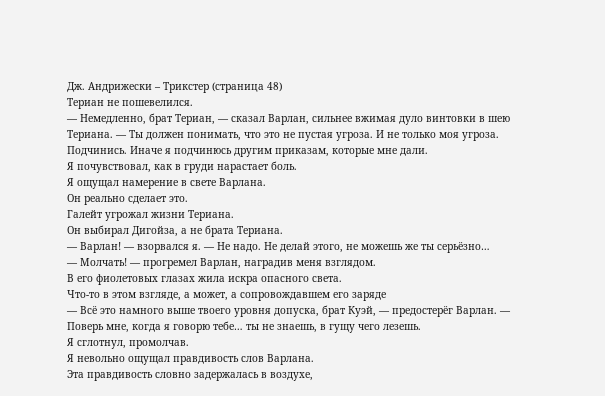Дж. Андрижески – Трикстер (страница 48)
Териан не пошевелился.
— Немедленно, брат Териан, — сказал Варлан, сильнее вжимая дуло винтовки в шею Териана. — Ты должен понимать, что это не пустая угроза. И не только моя угроза. Подчинись. Иначе я подчинюсь другим приказам, которые мне дали.
Я почувствовал, как в груди нарастает боль.
Я ощущал намерение в свете Варлана.
Он реально сделает это.
Галейт угрожал жизни Териана.
Он выбирал Дигойза, а не брата Териана.
— Варлан! — взорвался я. — Не надо. Не делай этого, не можешь же ты серьёзно…
— Молчать! — прогремел Варлан, наградив меня взглядом.
В его фиолетовых глазах жила искра опасного света.
Что-то в этом взгляде, а может, а сопровождавшем его заряде
— Всё это намного выше твоего уровня допуска, брат Куэй, — предостерёг Варлан. — Поверь мне, когда я говорю тебе… ты не знаешь, в гущу чего лезешь.
Я сглотнул, промолчав.
Я невольно ощущал правдивость слов Варлана.
Эта правдивость словно задержалась в воздухе,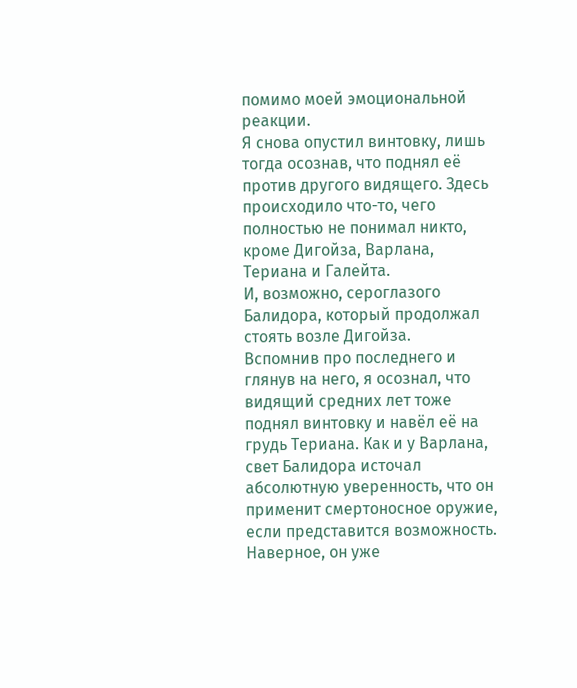помимо моей эмоциональной реакции.
Я снова опустил винтовку, лишь тогда осознав, что поднял её против другого видящего. Здесь происходило что-то, чего полностью не понимал никто, кроме Дигойза, Варлана, Териана и Галейта.
И, возможно, сероглазого Балидора, который продолжал стоять возле Дигойза.
Вспомнив про последнего и глянув на него, я осознал, что видящий средних лет тоже поднял винтовку и навёл её на грудь Териана. Как и у Варлана, свет Балидора источал абсолютную уверенность, что он применит смертоносное оружие, если представится возможность.
Наверное, он уже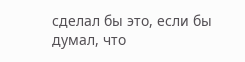сделал бы это, если бы думал, что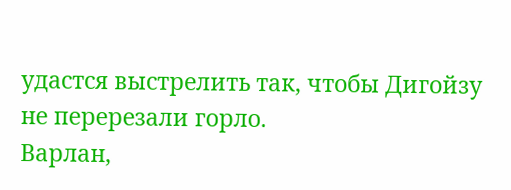удастся выстрелить так, чтобы Дигойзу не перерезали горло.
Варлан,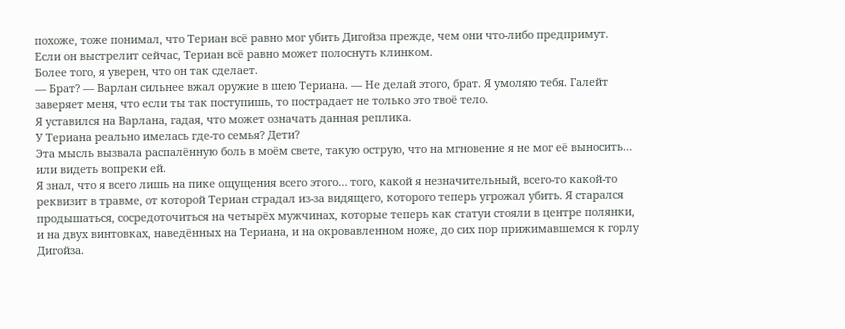похоже, тоже понимал, что Териан всё равно мог убить Дигойза прежде, чем они что-либо предпримут.
Если он выстрелит сейчас, Териан всё равно может полоснуть клинком.
Более того, я уверен, что он так сделает.
— Брат? — Варлан сильнее вжал оружие в шею Териана. — Не делай этого, брат. Я умоляю тебя. Галейт заверяет меня, что если ты так поступишь, то пострадает не только это твоё тело.
Я уставился на Варлана, гадая, что может означать данная реплика.
У Териана реально имелась где-то семья? Дети?
Эта мысль вызвала распалённую боль в моём свете, такую острую, что на мгновение я не мог её выносить… или видеть вопреки ей.
Я знал, что я всего лишь на пике ощущения всего этого… того, какой я незначительный, всего-то какой-то реквизит в травме, от которой Териан страдал из-за видящего, которого теперь угрожал убить. Я старался продышаться, сосредоточиться на четырёх мужчинах, которые теперь как статуи стояли в центре полянки, и на двух винтовках, наведённых на Териана, и на окровавленном ноже, до сих пор прижимавшемся к горлу Дигойза.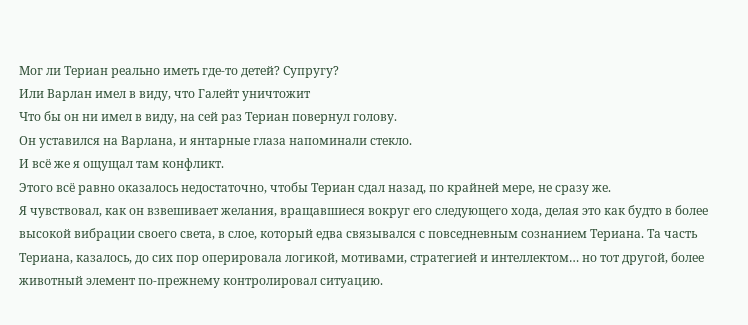Мог ли Териан реально иметь где-то детей? Супругу?
Или Варлан имел в виду, что Галейт уничтожит
Что бы он ни имел в виду, на сей раз Териан повернул голову.
Он уставился на Варлана, и янтарные глаза напоминали стекло.
И всё же я ощущал там конфликт.
Этого всё равно оказалось недостаточно, чтобы Териан сдал назад, по крайней мере, не сразу же.
Я чувствовал, как он взвешивает желания, вращавшиеся вокруг его следующего хода, делая это как будто в более высокой вибрации своего света, в слое, который едва связывался с повседневным сознанием Териана. Та часть Териана, казалось, до сих пор оперировала логикой, мотивами, стратегией и интеллектом… но тот другой, более животный элемент по-прежнему контролировал ситуацию.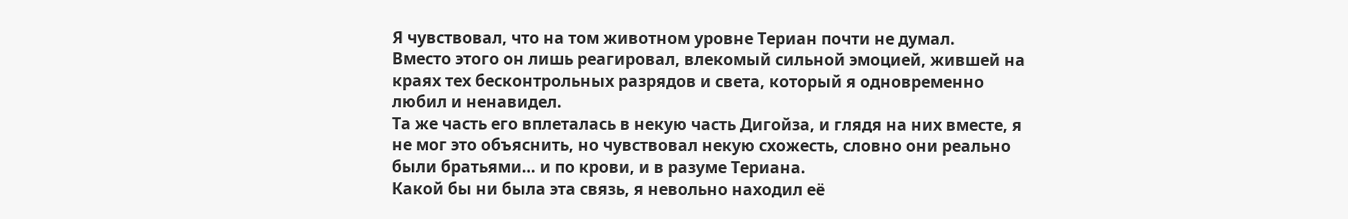Я чувствовал, что на том животном уровне Териан почти не думал.
Вместо этого он лишь реагировал, влекомый сильной эмоцией, жившей на краях тех бесконтрольных разрядов и света, который я одновременно любил и ненавидел.
Та же часть его вплеталась в некую часть Дигойза, и глядя на них вместе, я не мог это объяснить, но чувствовал некую схожесть, словно они реально были братьями… и по крови, и в разуме Териана.
Какой бы ни была эта связь, я невольно находил её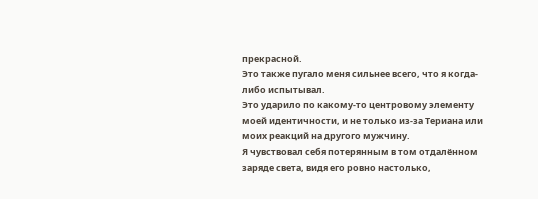прекрасной.
Это также пугало меня сильнее всего, что я когда-либо испытывал.
Это ударило по какому-то центровому элементу моей идентичности, и не только из-за Териана или моих реакций на другого мужчину.
Я чувствовал себя потерянным в том отдалённом заряде света, видя его ровно настолько,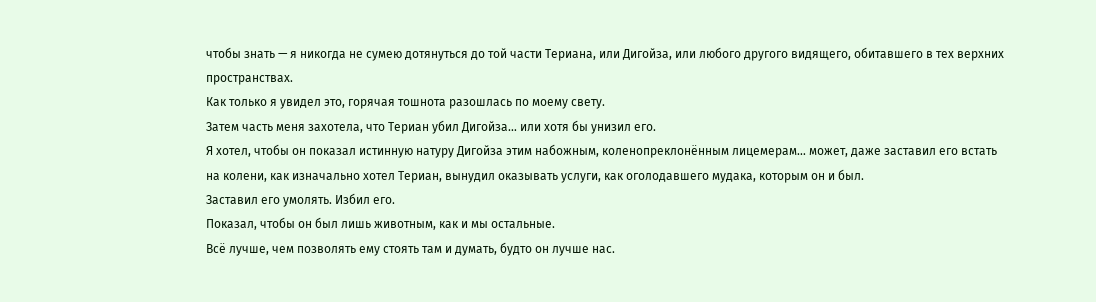чтобы знать — я никогда не сумею дотянуться до той части Териана, или Дигойза, или любого другого видящего, обитавшего в тех верхних пространствах.
Как только я увидел это, горячая тошнота разошлась по моему свету.
Затем часть меня захотела, что Териан убил Дигойза… или хотя бы унизил его.
Я хотел, чтобы он показал истинную натуру Дигойза этим набожным, коленопреклонённым лицемерам… может, даже заставил его встать на колени, как изначально хотел Териан, вынудил оказывать услуги, как оголодавшего мудака, которым он и был.
Заставил его умолять. Избил его.
Показал, чтобы он был лишь животным, как и мы остальные.
Всё лучше, чем позволять ему стоять там и думать, будто он лучше нас.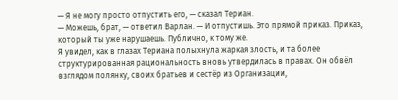— Я не могу просто отпустить его, — сказал Териан.
— Можешь, брат, — ответил Варлан. — И отпустишь. Это прямой приказ. Приказ, который ты уже нарушаешь. Публично, к тому же.
Я увидел, как в глазах Териана полыхнула жаркая злость, и та более структурированная рациональность вновь утвердилась в правах. Он обвёл взглядом полянку, своих братьев и сестёр из Организации,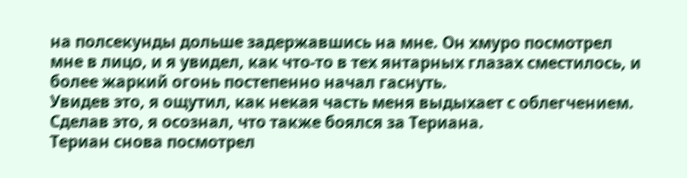на полсекунды дольше задержавшись на мне. Он хмуро посмотрел мне в лицо, и я увидел, как что-то в тех янтарных глазах сместилось, и более жаркий огонь постепенно начал гаснуть.
Увидев это, я ощутил, как некая часть меня выдыхает с облегчением.
Сделав это, я осознал, что также боялся за Териана.
Териан снова посмотрел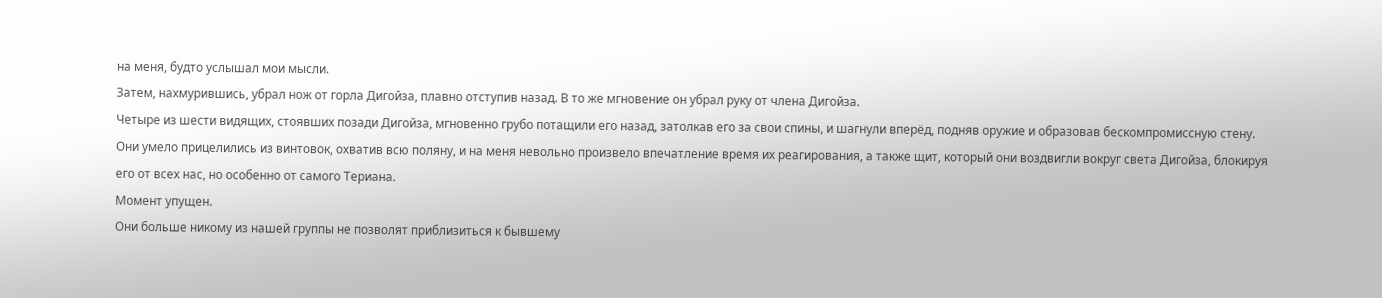на меня, будто услышал мои мысли.
Затем, нахмурившись, убрал нож от горла Дигойза, плавно отступив назад. В то же мгновение он убрал руку от члена Дигойза.
Четыре из шести видящих, стоявших позади Дигойза, мгновенно грубо потащили его назад, затолкав его за свои спины, и шагнули вперёд, подняв оружие и образовав бескомпромиссную стену. Они умело прицелились из винтовок, охватив всю поляну, и на меня невольно произвело впечатление время их реагирования, а также щит, который они воздвигли вокруг света Дигойза, блокируя его от всех нас, но особенно от самого Териана.
Момент упущен.
Они больше никому из нашей группы не позволят приблизиться к бывшему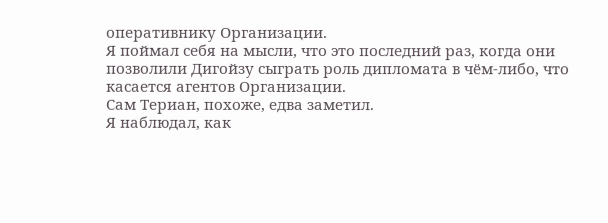оперативнику Организации.
Я поймал себя на мысли, что это последний раз, когда они позволили Дигойзу сыграть роль дипломата в чём-либо, что касается агентов Организации.
Сам Териан, похоже, едва заметил.
Я наблюдал, как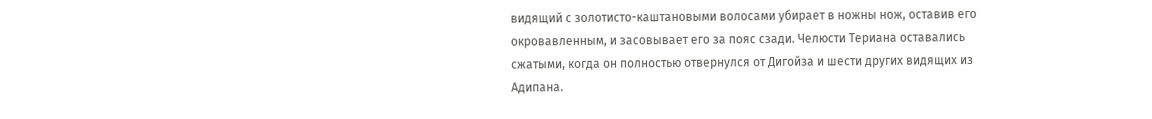видящий с золотисто-каштановыми волосами убирает в ножны нож, оставив его окровавленным, и засовывает его за пояс сзади. Челюсти Териана оставались сжатыми, когда он полностью отвернулся от Дигойза и шести других видящих из Адипана.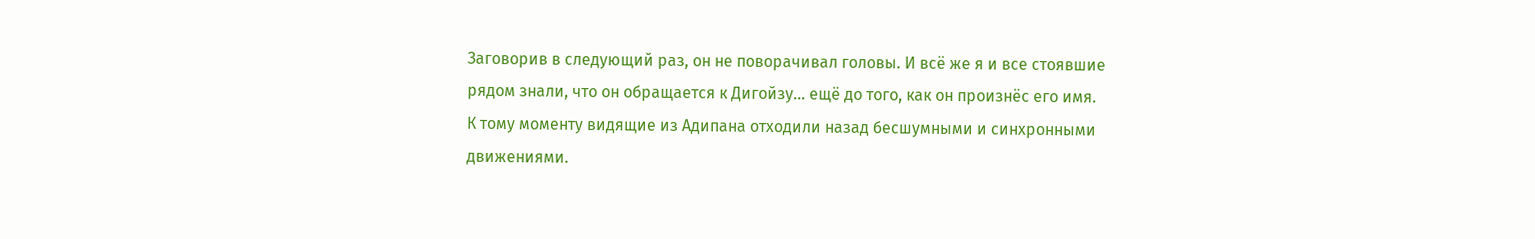Заговорив в следующий раз, он не поворачивал головы. И всё же я и все стоявшие рядом знали, что он обращается к Дигойзу… ещё до того, как он произнёс его имя.
К тому моменту видящие из Адипана отходили назад бесшумными и синхронными движениями.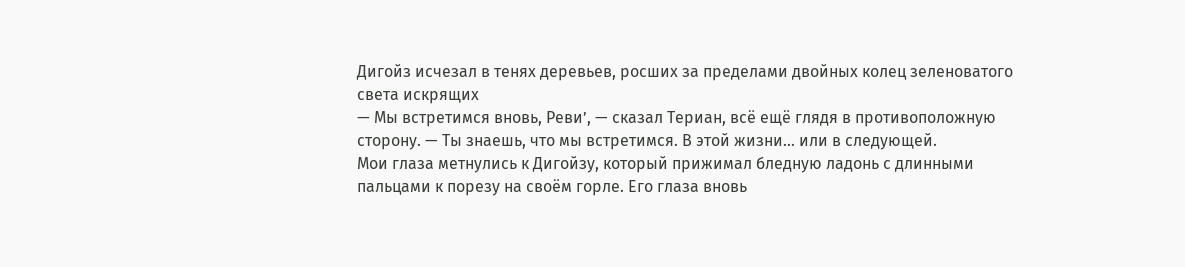Дигойз исчезал в тенях деревьев, росших за пределами двойных колец зеленоватого света искрящих
— Мы встретимся вновь, Реви’, — сказал Териан, всё ещё глядя в противоположную сторону. — Ты знаешь, что мы встретимся. В этой жизни… или в следующей.
Мои глаза метнулись к Дигойзу, который прижимал бледную ладонь с длинными пальцами к порезу на своём горле. Его глаза вновь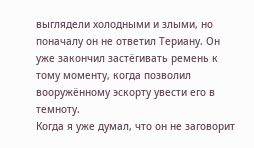выглядели холодными и злыми, но поначалу он не ответил Териану. Он уже закончил застёгивать ремень к тому моменту, когда позволил вооружённому эскорту увести его в темноту.
Когда я уже думал, что он не заговорит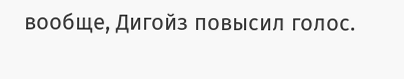вообще, Дигойз повысил голос.